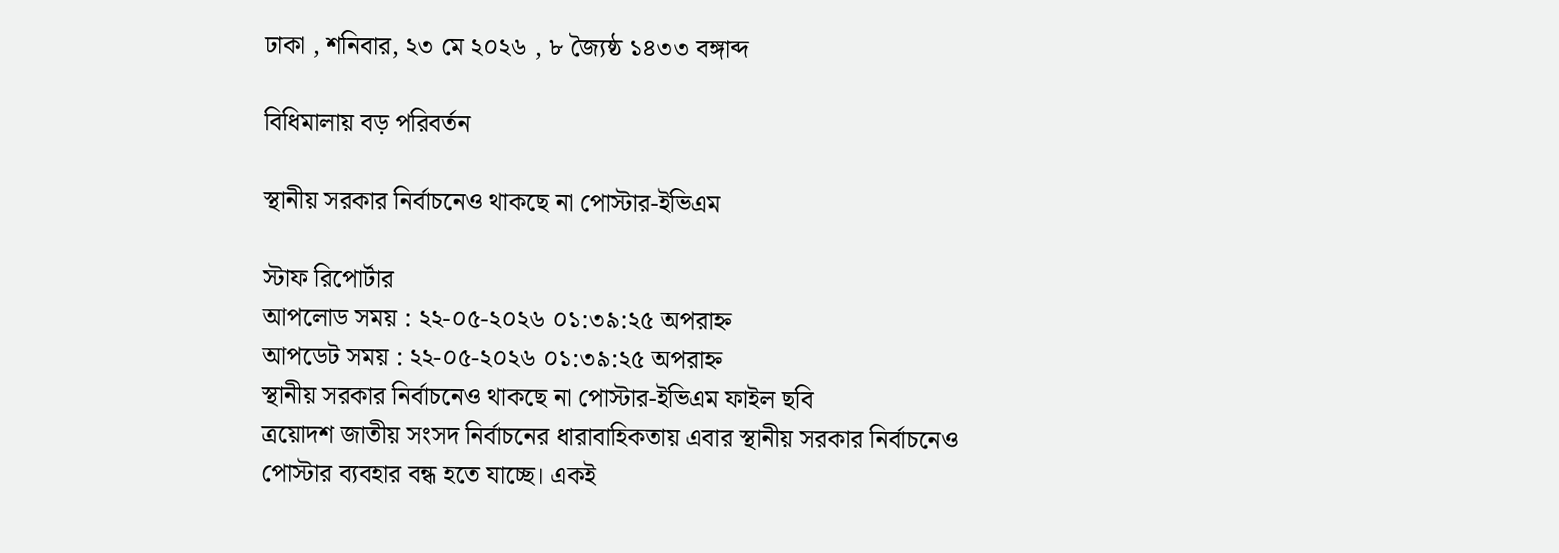ঢাকা , শনিবার, ২৩ মে ২০২৬ , ৮ জ্যৈষ্ঠ ১৪৩৩ বঙ্গাব্দ

বিধিমালায় বড় পরিবর্তন

স্থানীয় সরকার নির্বাচনেও থাকছে না পোস্টার-ইভিএম

স্টাফ রিপোর্টার
আপলোড সময় : ২২-০৫-২০২৬ ০১:৩৯:২৫ অপরাহ্ন
আপডেট সময় : ২২-০৫-২০২৬ ০১:৩৯:২৫ অপরাহ্ন
স্থানীয় সরকার নির্বাচনেও থাকছে না পোস্টার-ইভিএম ফাইল ছবি
ত্রয়োদশ জাতীয় সংসদ নির্বাচনের ধারাবাহিকতায় এবার স্থানীয় সরকার নির্বাচনেও পোস্টার ব্যবহার বন্ধ হতে যাচ্ছে। একই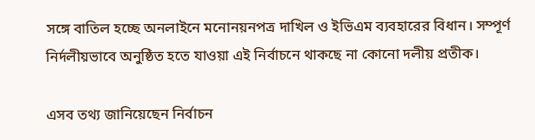সঙ্গে বাতিল হচ্ছে অনলাইনে মনোনয়নপত্র দাখিল ও ইভিএম ব্যবহারের বিধান। সম্পূর্ণ নির্দলীয়ভাবে অনুষ্ঠিত হতে যাওয়া এই নির্বাচনে থাকছে না কোনো দলীয় প্রতীক।

এসব তথ্য জানিয়েছেন নির্বাচন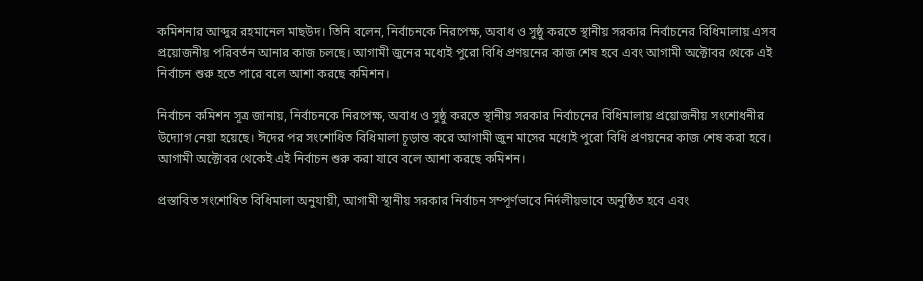কমিশনার আব্দুর রহমানেল মাছউদ। তিনি বলেন, নির্বাচনকে নিরপেক্ষ, অবাধ ও সুষ্ঠু করতে স্থানীয় সরকার নির্বাচনের বিধিমালায় এসব প্রয়োজনীয় পরিবর্তন আনার কাজ চলছে। আগামী জুনের মধ্যেই পুরো বিধি প্রণয়নের কাজ শেষ হবে এবং আগামী অক্টোবর থেকে এই নির্বাচন শুরু হতে পারে বলে আশা করছে কমিশন।

নির্বাচন কমিশন সূত্র জানায়, নির্বাচনকে নিরপেক্ষ, অবাধ ও সুষ্ঠু করতে স্থানীয় সরকার নির্বাচনের বিধিমালায় প্রয়োজনীয় সংশোধনীর উদ্যোগ নেয়া হয়েছে। ঈদের পর সংশোধিত বিধিমালা চূড়ান্ত করে আগামী জুন মাসের মধ্যেই পুরো বিধি প্রণয়নের কাজ শেষ করা হবে। আগামী অক্টোবর থেকেই এই নির্বাচন শুরু করা যাবে বলে আশা করছে কমিশন।

প্রস্তাবিত সংশোধিত বিধিমালা অনুযায়ী, আগামী স্থানীয় সরকার নির্বাচন সম্পূর্ণভাবে নির্দলীয়ভাবে অনুষ্ঠিত হবে এবং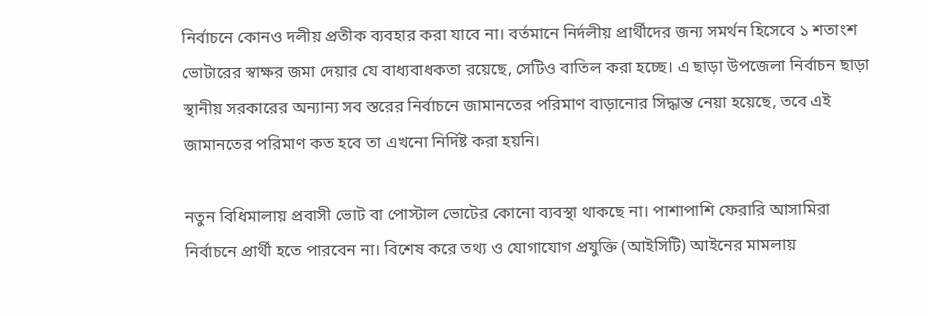নির্বাচনে কোনও দলীয় প্রতীক ব্যবহার করা যাবে না। বর্তমানে নির্দলীয় প্রার্থীদের জন্য সমর্থন হিসেবে ১ শতাংশ ভোটারের স্বাক্ষর জমা দেয়ার যে বাধ্যবাধকতা রয়েছে, সেটিও বাতিল করা হচ্ছে। এ ছাড়া উপজেলা নির্বাচন ছাড়া স্থানীয় সরকারের অন্যান্য সব স্তরের নির্বাচনে জামানতের পরিমাণ বাড়ানোর সিদ্ধান্ত নেয়া হয়েছে, তবে এই জামানতের পরিমাণ কত হবে তা এখনো নির্দিষ্ট করা হয়নি।

নতুন বিধিমালায় প্রবাসী ভোট বা পোস্টাল ভোটের কোনো ব্যবস্থা থাকছে না। পাশাপাশি ফেরারি আসামিরা নির্বাচনে প্রার্থী হতে পারবেন না। বিশেষ করে তথ্য ও যোগাযোগ প্রযুক্তি (আইসিটি) আইনের মামলায়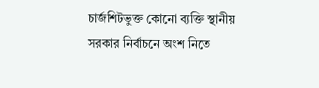চার্জশিটভুক্ত কোনো ব্যক্তি স্থানীয় সরকার নির্বাচনে অংশ নিতে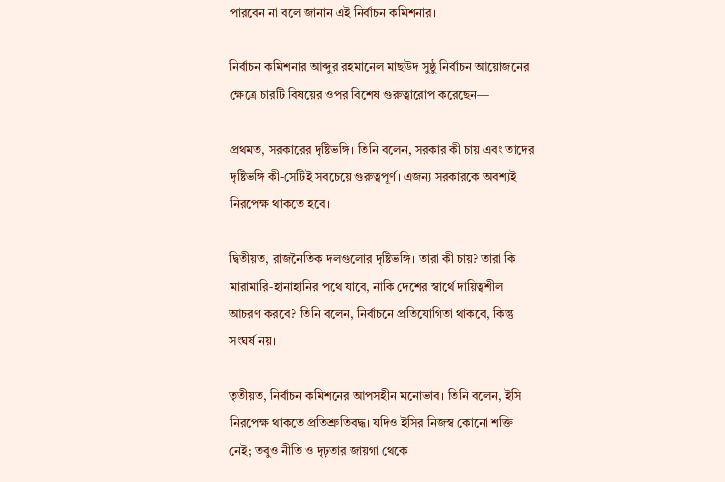পারবেন না বলে জানান এই নির্বাচন কমিশনার।

নির্বাচন কমিশনার আব্দুর রহমানেল মাছউদ সুষ্ঠু নির্বাচন আয়োজনের ক্ষেত্রে চারটি বিষয়ের ওপর বিশেষ গুরুত্বারোপ করেছেন—

প্রথমত, সরকারের দৃষ্টিভঙ্গি। তিনি বলেন, সরকার কী চায় এবং তাদের দৃষ্টিভঙ্গি কী-সেটিই সবচেয়ে গুরুত্বপূর্ণ। এজন্য সরকারকে অবশ্যই নিরপেক্ষ থাকতে হবে।

দ্বিতীয়ত, রাজনৈতিক দলগুলোর দৃষ্টিভঙ্গি। তারা কী চায়? তারা কি মারামারি-হানাহানির পথে যাবে, নাকি দেশের স্বার্থে দায়িত্বশীল আচরণ করবে? তিনি বলেন, নির্বাচনে প্রতিযোগিতা থাকবে, কিন্তু সংঘর্ষ নয়।

তৃতীয়ত, নির্বাচন কমিশনের আপসহীন মনোভাব। তিনি বলেন, ইসি নিরপেক্ষ থাকতে প্রতিশ্রুতিবদ্ধ। যদিও ইসির নিজস্ব কোনো শক্তি নেই; তবুও নীতি ও দৃঢ়তার জায়গা থেকে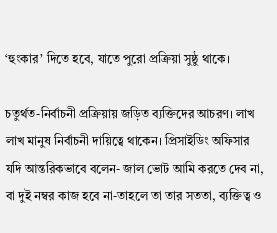‘হুংকার’ দিতে হবে, যাতে পুরো প্রক্রিয়া সুষ্ঠু থাকে।

চতুর্থত-নির্বাচনী প্রক্রিয়ায় জড়িত ব্যক্তিদের আচরণ। লাখ লাখ মানুষ নির্বাচনী দায়িত্বে থাকেন। প্রিসাইডিং অফিসার যদি আন্তরিকভাবে বলেন- জাল ভোট আমি করতে দেব না, বা দুই নম্বর কাজ হবে না-তাহলে তা তার সততা, ব্যক্তিত্ব ও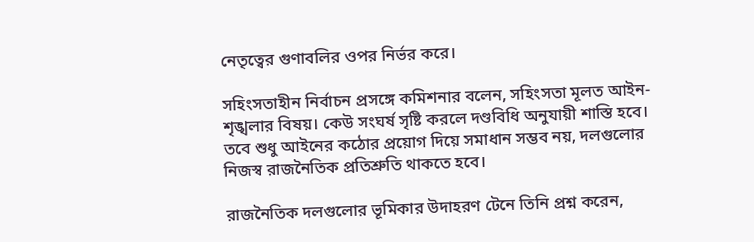নেতৃত্বের গুণাবলির ওপর নির্ভর করে।

সহিংসতাহীন নির্বাচন প্রসঙ্গে কমিশনার বলেন, সহিংসতা মূলত আইন-শৃঙ্খলার বিষয়। কেউ সংঘর্ষ সৃষ্টি করলে দণ্ডবিধি অনুযায়ী শাস্তি হবে। তবে শুধু আইনের কঠোর প্রয়োগ দিয়ে সমাধান সম্ভব নয়, দলগুলোর নিজস্ব রাজনৈতিক প্রতিশ্রুতি থাকতে হবে।

রাজনৈতিক দলগুলোর ভূমিকার উদাহরণ টেনে তিনি প্রশ্ন করেন,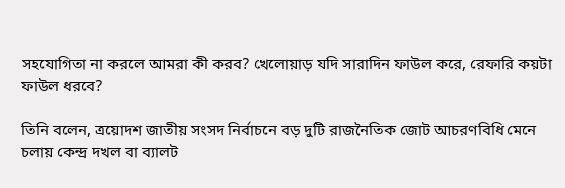সহযোগিতা না করলে আমরা কী করব? খেলোয়াড় যদি সারাদিন ফাউল করে, রেফারি কয়টা ফাউল ধরবে?

তিনি বলেন, ত্রয়োদশ জাতীয় সংসদ নির্বাচনে বড় দুটি রাজনৈতিক জোট আচরণবিধি মেনে চলায় কেন্দ্র দখল বা ব্যালট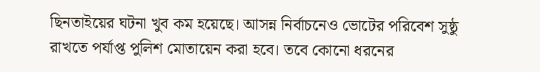ছিনতাইয়ের ঘটনা খুব কম হয়েছে। আসন্ন নির্বাচনেও ভোটের পরিবেশ সুষ্ঠু রাখতে পর্যাপ্ত পুলিশ মোতায়েন করা হবে। তবে কোনো ধরনের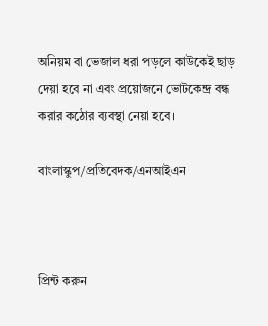অনিয়ম বা ভেজাল ধরা পড়লে কাউকেই ছাড় দেয়া হবে না এবং প্রয়োজনে ভোটকেন্দ্র বন্ধ করার কঠোর ব্যবস্থা নেয়া হবে।

বাংলাস্কুপ/প্রতিবেদক/এনআইএন



প্রিন্ট করুন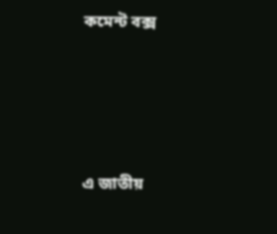কমেন্ট বক্স





এ জাতীয়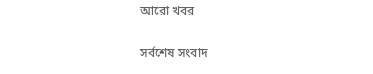আরো খবর

সর্বশেষ সংবাদ